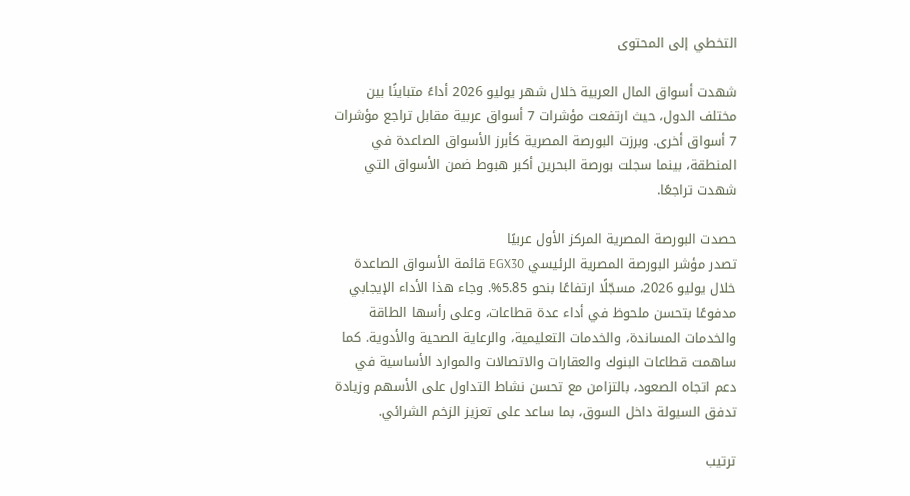التخطي إلى المحتوى

شهدت أسواق المال العربية خلال شهر يوليو 2026 أداءً متباينًا بين مختلف الدول، حيث ارتفعت مؤشرات 7 أسواق عربية مقابل تراجع مؤشرات 7 أسواق أخرى. وبرزت البورصة المصرية كأبرز الأسواق الصاعدة في المنطقة، بينما سجلت بورصة البحرين أكبر هبوط ضمن الأسواق التي شهدت تراجعًا.

حصدت البورصة المصرية المركز الأول عربيًا
تصدر مؤشر البورصة المصرية الرئيسي EGX30 قائمة الأسواق الصاعدة خلال يوليو 2026، مسجّلًا ارتفاعًا بنحو 5.85%. وجاء هذا الأداء الإيجابي مدفوعًا بتحسن ملحوظ في أداء عدة قطاعات، وعلى رأسها الطاقة والخدمات المساندة، والخدمات التعليمية، والرعاية الصحية والأدوية. كما ساهمت قطاعات البنوك والعقارات والاتصالات والموارد الأساسية في دعم اتجاه الصعود، بالتزامن مع تحسن نشاط التداول على الأسهم وزيادة تدفق السيولة داخل السوق، بما ساعد على تعزيز الزخم الشرائي.

ترتيب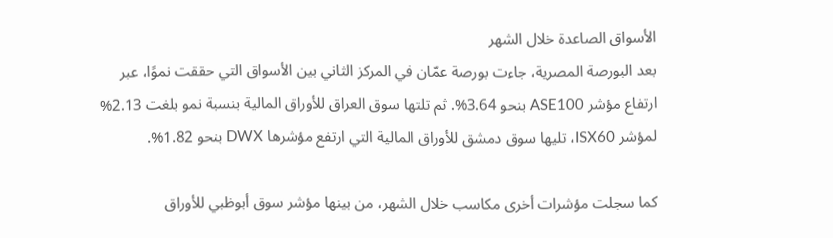الأسواق الصاعدة خلال الشهر
بعد البورصة المصرية، جاءت بورصة عمّان في المركز الثاني بين الأسواق التي حققت نموًا، عبر ارتفاع مؤشر ASE100 بنحو 3.64%. ثم تلتها سوق العراق للأوراق المالية بنسبة نمو بلغت 2.13% لمؤشر ISX60، تليها سوق دمشق للأوراق المالية التي ارتفع مؤشرها DWX بنحو 1.82%.

كما سجلت مؤشرات أخرى مكاسب خلال الشهر، من بينها مؤشر سوق أبوظبي للأوراق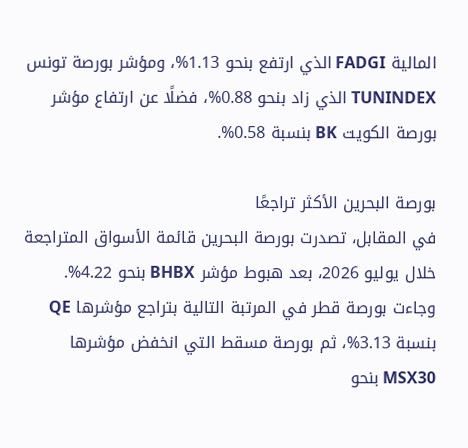المالية FADGI الذي ارتفع بنحو 1.13%، ومؤشر بورصة تونس TUNINDEX الذي زاد بنحو 0.88%، فضلًا عن ارتفاع مؤشر بورصة الكويت BK بنسبة 0.58%.

بورصة البحرين الأكثر تراجعًا
في المقابل، تصدرت بورصة البحرين قائمة الأسواق المتراجعة خلال يوليو 2026، بعد هبوط مؤشر BHBX بنحو 4.22%. وجاءت بورصة قطر في المرتبة التالية بتراجع مؤشرها QE بنسبة 3.13%، ثم بورصة مسقط التي انخفض مؤشرها MSX30 بنحو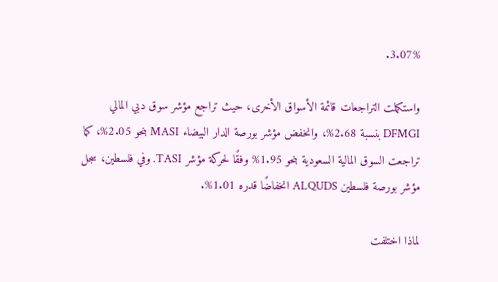3.07%.

واستكملت التراجعات قائمة الأسواق الأخرى، حيث تراجع مؤشر سوق دبي المالي DFMGI بنسبة 2.68%، وانخفض مؤشر بورصة الدار البيضاء MASI بنحو 2.05%، كما تراجعت السوق المالية السعودية بنحو 1.95% وفقًا لحركة مؤشر TASI. وفي فلسطين، سجل مؤشر بورصة فلسطين ALQUDS انخفاضًا قدره 1.01%.

لماذا اختلفت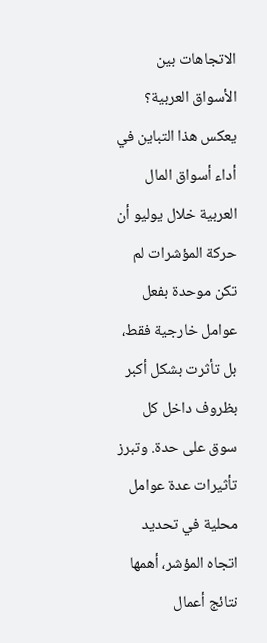الاتجاهات بين الأسواق العربية؟
يعكس هذا التباين في أداء أسواق المال العربية خلال يوليو أن حركة المؤشرات لم تكن موحدة بفعل عوامل خارجية فقط، بل تأثرت بشكل أكبر بظروف داخل كل سوق على حدة. وتبرز تأثيرات عدة عوامل محلية في تحديد اتجاه المؤشر، أهمها نتائج أعمال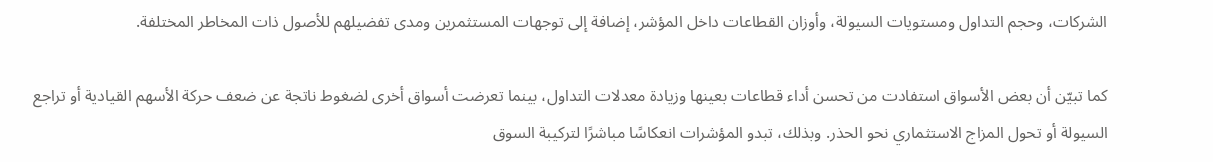الشركات، وحجم التداول ومستويات السيولة، وأوزان القطاعات داخل المؤشر، إضافة إلى توجهات المستثمرين ومدى تفضيلهم للأصول ذات المخاطر المختلفة.

كما تبيّن أن بعض الأسواق استفادت من تحسن أداء قطاعات بعينها وزيادة معدلات التداول، بينما تعرضت أسواق أخرى لضغوط ناتجة عن ضعف حركة الأسهم القيادية أو تراجع السيولة أو تحول المزاج الاستثماري نحو الحذر. وبذلك، تبدو المؤشرات انعكاسًا مباشرًا لتركيبة السوق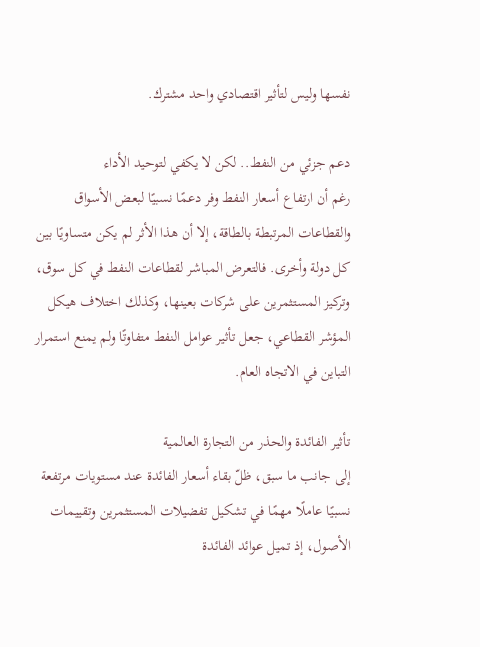نفسها وليس لتأثير اقتصادي واحد مشترك.

دعم جزئي من النفط.. لكن لا يكفي لتوحيد الأداء
رغم أن ارتفاع أسعار النفط وفر دعمًا نسبيًا لبعض الأسواق والقطاعات المرتبطة بالطاقة، إلا أن هذا الأثر لم يكن متساويًا بين كل دولة وأخرى. فالتعرض المباشر لقطاعات النفط في كل سوق، وتركيز المستثمرين على شركات بعينها، وكذلك اختلاف هيكل المؤشر القطاعي، جعل تأثير عوامل النفط متفاوتًا ولم يمنع استمرار التباين في الاتجاه العام.

تأثير الفائدة والحذر من التجارة العالمية
إلى جانب ما سبق، ظلّ بقاء أسعار الفائدة عند مستويات مرتفعة نسبيًا عاملًا مهمًا في تشكيل تفضيلات المستثمرين وتقييمات الأصول، إذ تميل عوائد الفائدة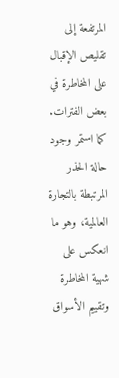المرتفعة إلى تقليص الإقبال على المخاطرة في بعض الفترات. كما استمر وجود حالة الحذر المرتبطة بالتجارة العالمية، وهو ما انعكس على شهية المخاطرة وتقييم الأسواق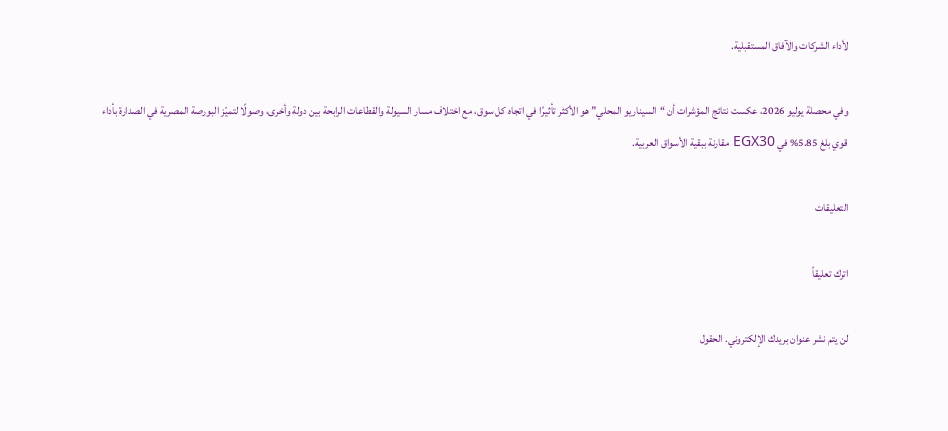لأداء الشركات والآفاق المستقبلية.

وفي محصلة يوليو 2026، عكست نتائج المؤشرات أن “السيناريو المحلي” هو الأكثر تأثيرًا في اتجاه كل سوق، مع اختلاف مسار السيولة والقطاعات الرابحة بين دولة وأخرى، وصولًا لتميّز البورصة المصرية في الصدارة بأداء قوي بلغ 5.85% في EGX30 مقارنة ببقية الأسواق العربية.

التعليقات

اترك تعليقاً

لن يتم نشر عنوان بريدك الإلكتروني. الحقول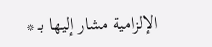الإلزامية مشار إليها بـ *